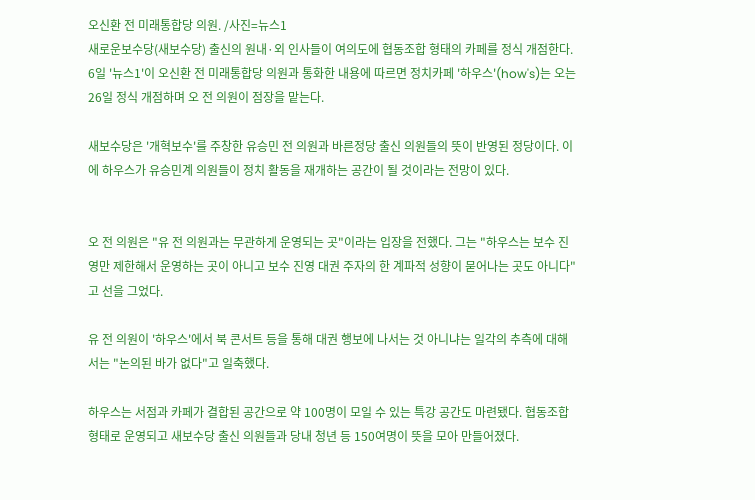오신환 전 미래통합당 의원. /사진=뉴스1
새로운보수당(새보수당) 출신의 원내·외 인사들이 여의도에 협동조합 형태의 카페를 정식 개점한다.
6일 '뉴스1'이 오신환 전 미래통합당 의원과 통화한 내용에 따르면 정치카페 '하우스'(how's)는 오는 26일 정식 개점하며 오 전 의원이 점장을 맡는다.

새보수당은 '개혁보수'를 주창한 유승민 전 의원과 바른정당 출신 의원들의 뜻이 반영된 정당이다. 이에 하우스가 유승민계 의원들이 정치 활동을 재개하는 공간이 될 것이라는 전망이 있다.


오 전 의원은 "유 전 의원과는 무관하게 운영되는 곳"이라는 입장을 전했다. 그는 "하우스는 보수 진영만 제한해서 운영하는 곳이 아니고 보수 진영 대권 주자의 한 계파적 성향이 묻어나는 곳도 아니다"고 선을 그었다.

유 전 의원이 '하우스'에서 북 콘서트 등을 통해 대권 행보에 나서는 것 아니냐는 일각의 추측에 대해서는 "논의된 바가 없다"고 일축했다.

하우스는 서점과 카페가 결합된 공간으로 약 100명이 모일 수 있는 특강 공간도 마련됐다. 협동조합 형태로 운영되고 새보수당 출신 의원들과 당내 청년 등 150여명이 뜻을 모아 만들어졌다.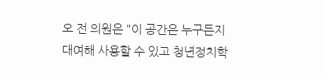오 전 의원은 "이 공간은 누구든지 대여해 사용할 수 있고 청년정치학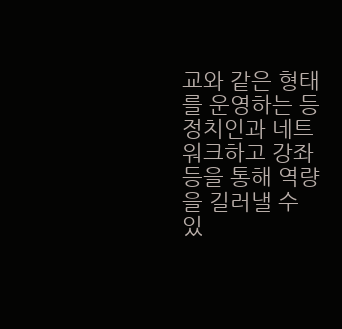교와 같은 형태를 운영하는 등 정치인과 네트워크하고 강좌 등을 통해 역량을 길러낼 수 있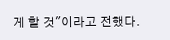게 할 것"이라고 전했다.